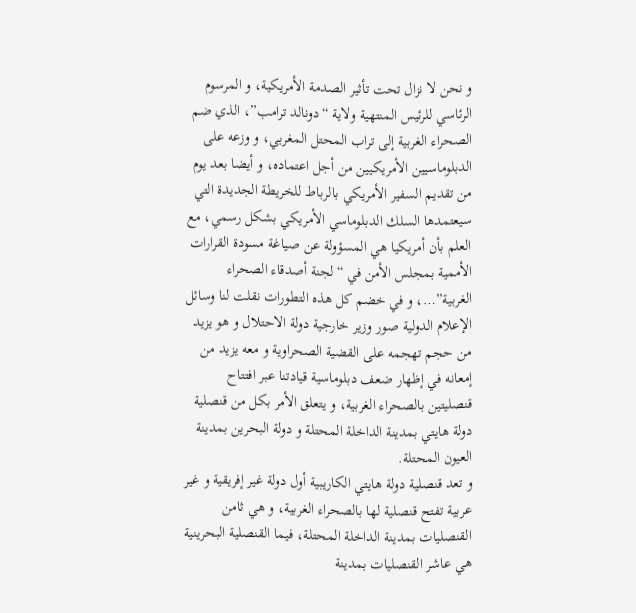و نحن لا نزال تحت تأثير الصدمة الأمريكية، و المرسوم الرئاسي للرئيس المنتهية ولاية “دونالد ترامب”، الذي ضم الصحراء الغربية إلى تراب المحتل المغربي، و وزعه على الدبلوماسيين الأمريكيين من أجل اعتماده، و أيضا بعد يوم من تقديم السفير الأمريكي بالرباط للخريطة الجديدة التي سيعتمدها السلك الدبلوماسي الأمريكي بشكل رسمي، مع العلم بأن أمريكيا هي المسؤولة عن صياغة مسودة القرارات الأممية بمجلس الأمن في “لجنة أصدقاء الصحراء الغربية”…، و في خضم كل هذه التطورات نقلت لنا وسائل الإعلام الدولية صور وزير خارجية دولة الاحتلال و هو يزيد من حجم تهجمه على القضية الصحراوية و معه يزيد من إمعانه في إظهار ضعف دبلوماسية قيادتنا عبر افتتاح قنصليتين بالصحراء الغربية، و يتعلق الأمر بكل من قنصلية دولة هايتي بمدينة الداخلة المحتلة و دولة البحرين بمدينة العيون المحتلة.
و تعد قنصلية دولة هايتي الكاريبية أول دولة غير إفريقية و غير عربية تفتح قنصلية لها بالصحراء الغربية، و هي ثامن القنصليات بمدينة الداخلة المحتلة، فيما القنصلية البحرينية هي عاشر القنصليات بمدينة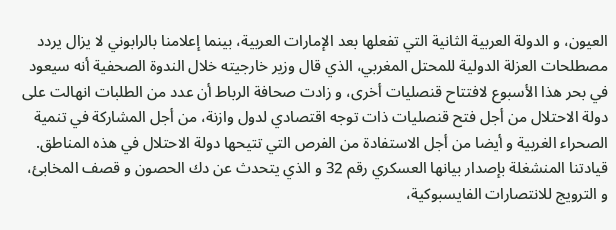العيون، و الدولة العربية الثانية التي تفعلها بعد الإمارات العربية، بينما إعلامنا بالرابوني لا يزال يردد مصطلحات العزلة الدولية للمحتل المغربي، الذي قال وزير خارجيته خلال الندوة الصحفية أنه سيعود في بحر هذا الأسبوع لافتتاح قنصليات أخرى، و زادت صحافة الرباط أن عدد من الطلبات انهالت على دولة الاحتلال من أجل فتح قنصليات ذات توجه اقتصادي لدول وازنة، من أجل المشاركة في تنمية الصحراء الغربية و أيضا من أجل الاستفادة من الفرص التي تتيحها دولة الاحتلال في هذه المناطق.
قيادتنا المنشغلة بإصدار بيانها العسكري رقم 32 و الذي يتحدث عن دك الحصون و قصف المخابئ، و الترويج للانتصارات الفايسبوكية،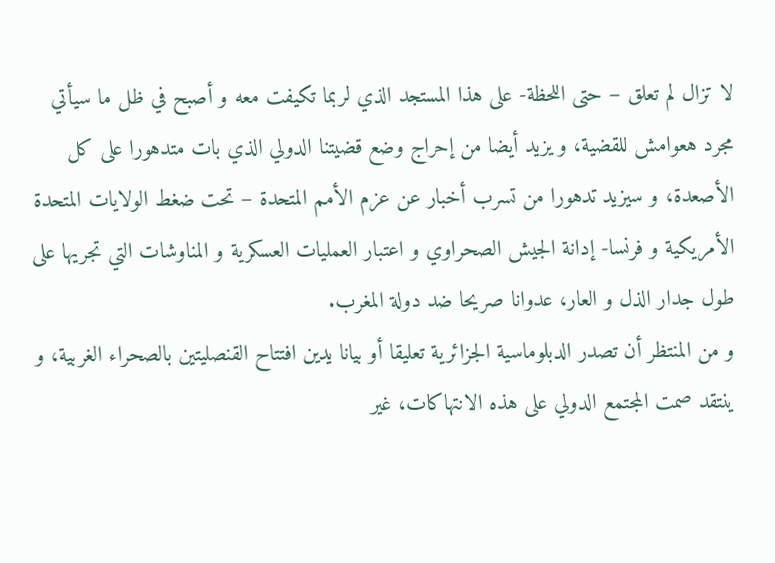لا تزال لم تعلق – حتى اللحظة- على هذا المستجد الذي لربما تكيفت معه و أصبح في ظل ما سيأتي مجرد هعوامش للقضية، و يزيد أيضا من إحراج وضع قضيتنا الدولي الذي بات متدهورا على كل الأصعدة، و سيزيد تدهورا من تسرب أخبار عن عزم الأمم المتحدة – تحت ضغط الولايات المتحدة الأمريكية و فرنسا- إدانة الجيش الصحراوي و اعتبار العمليات العسكرية و المناوشات التي تجريها على طول جدار الذل و العار، عدوانا صريحا ضد دولة المغرب.
و من المنتظر أن تصدر الدبلوماسية الجزائرية تعليقا أو بيانا يدين افتتاح القنصليتين بالصحراء الغربية، و ينتقد صمت المجتمع الدولي على هذه الانتهاكات، غير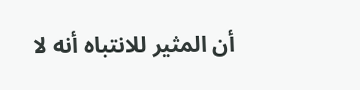أن المثير للانتباه أنه لا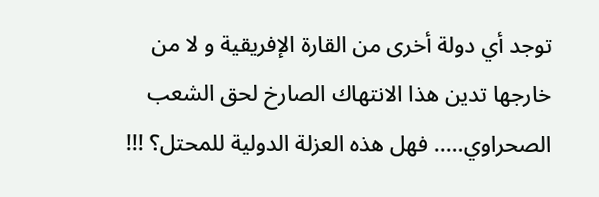توجد أي دولة أخرى من القارة الإفريقية و لا من خارجها تدين هذا الانتهاك الصارخ لحق الشعب الصحراوي….. فهل هذه العزلة الدولية للمحتل؟ !!!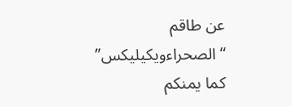عن طاقم “الصحراءويكيليكس”
كما يمنكم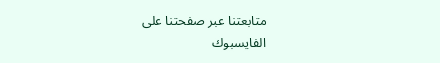متابعتنا عبر صفحتنا على الفايسبوك